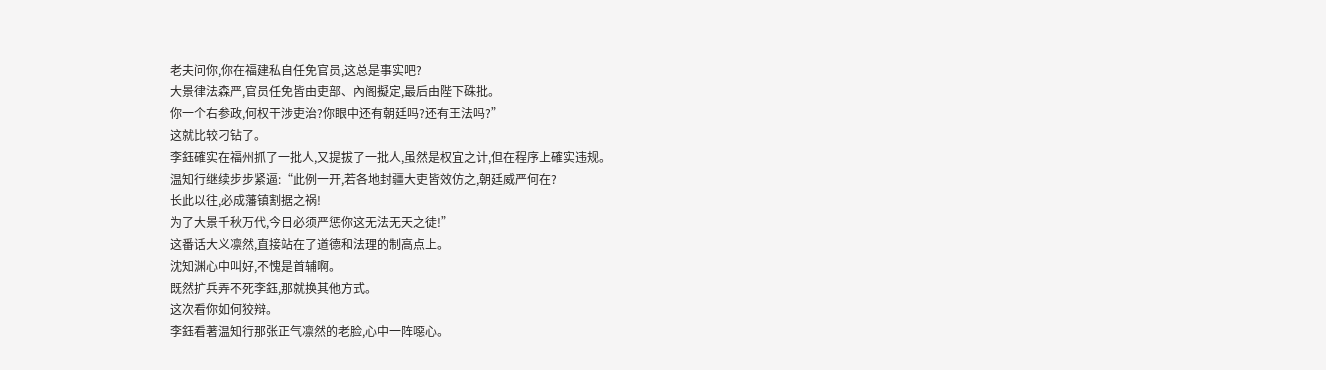老夫问你,你在福建私自任免官员,这总是事实吧?
大景律法森严,官员任免皆由吏部、內阁擬定,最后由陛下硃批。
你一个右参政,何权干涉吏治?你眼中还有朝廷吗?还有王法吗?”
这就比较刁钻了。
李鈺確实在福州抓了一批人,又提拔了一批人,虽然是权宜之计,但在程序上確实违规。
温知行继续步步紧逼:“此例一开,若各地封疆大吏皆效仿之,朝廷威严何在?
长此以往,必成藩镇割据之祸!
为了大景千秋万代,今日必须严惩你这无法无天之徒!”
这番话大义凛然,直接站在了道德和法理的制高点上。
沈知渊心中叫好,不愧是首辅啊。
既然扩兵弄不死李鈺,那就换其他方式。
这次看你如何狡辩。
李鈺看著温知行那张正气凛然的老脸,心中一阵噁心。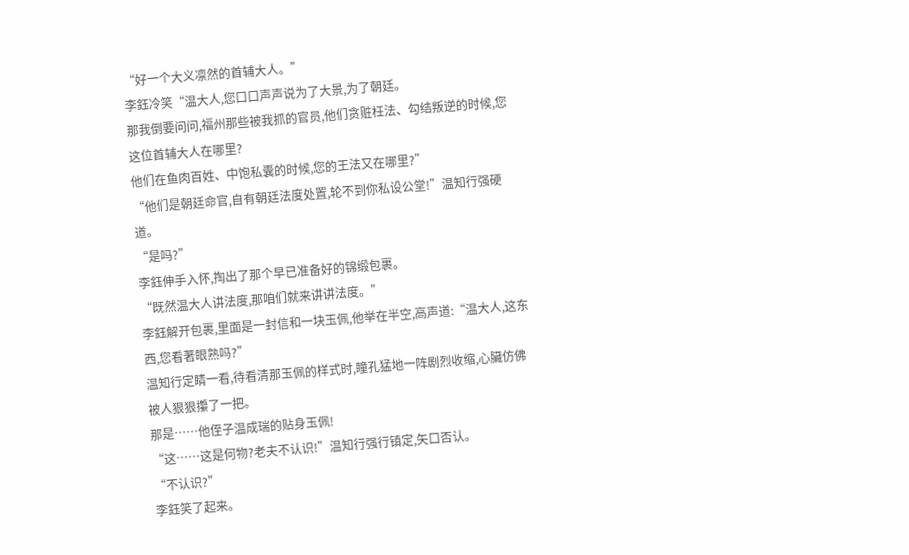“好一个大义凛然的首辅大人。”
李鈺冷笑“温大人,您口口声声说为了大景,为了朝廷。
那我倒要问问,福州那些被我抓的官员,他们贪赃枉法、勾结叛逆的时候,您这位首辅大人在哪里?
他们在鱼肉百姓、中饱私囊的时候,您的王法又在哪里?”
“他们是朝廷命官,自有朝廷法度处置,轮不到你私设公堂!”温知行强硬道。
“是吗?”
李鈺伸手入怀,掏出了那个早已准备好的锦缎包裹。
“既然温大人讲法度,那咱们就来讲讲法度。”
李鈺解开包裹,里面是一封信和一块玉佩,他举在半空,高声道:“温大人,这东西,您看著眼熟吗?”
温知行定睛一看,待看清那玉佩的样式时,瞳孔猛地一阵剧烈收缩,心臟仿佛被人狠狠攥了一把。
那是……他侄子温成瑞的贴身玉佩!
“这……这是何物?老夫不认识!”温知行强行镇定,矢口否认。
“不认识?”
李鈺笑了起来。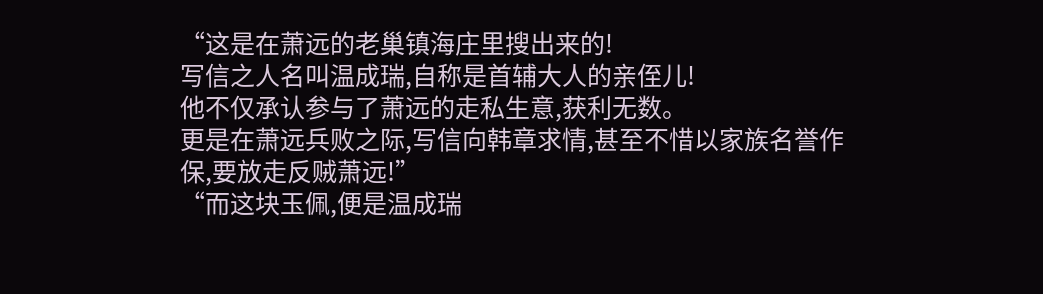“这是在萧远的老巢镇海庄里搜出来的!
写信之人名叫温成瑞,自称是首辅大人的亲侄儿!
他不仅承认参与了萧远的走私生意,获利无数。
更是在萧远兵败之际,写信向韩章求情,甚至不惜以家族名誉作保,要放走反贼萧远!”
“而这块玉佩,便是温成瑞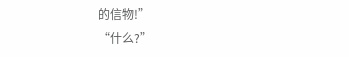的信物!”
“什么?”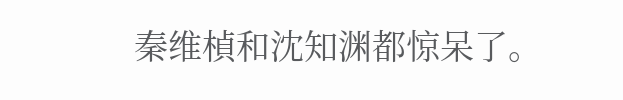秦维楨和沈知渊都惊呆了。